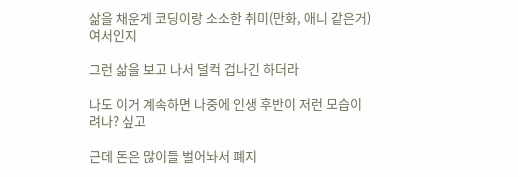삶을 채운게 코딩이랑 소소한 취미(만화, 애니 같은거)여서인지

그런 삶을 보고 나서 덜컥 겁나긴 하더라

나도 이거 계속하면 나중에 인생 후반이 저런 모습이려나? 싶고

근데 돈은 많이들 벌어놔서 폐지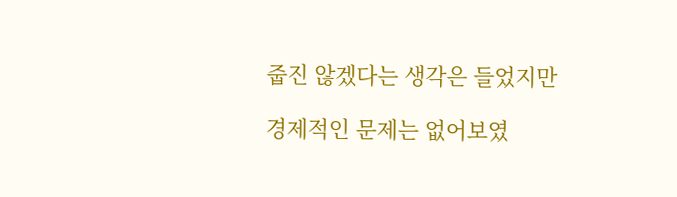줍진 않겠다는 생각은 들었지만

경제적인 문제는 없어보였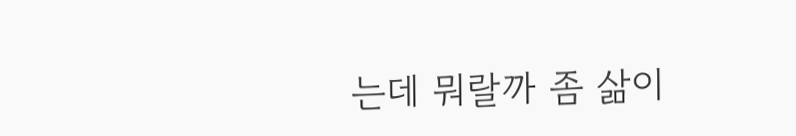는데 뭐랄까 좀 삶이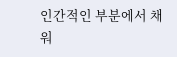인간적인 부분에서 채워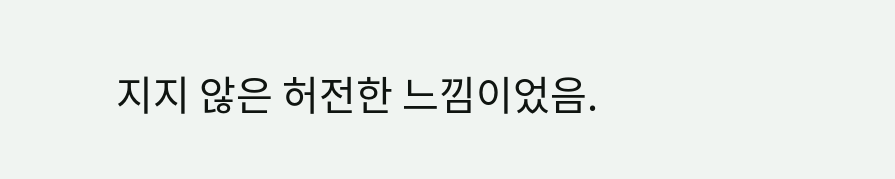지지 않은 허전한 느낌이었음.